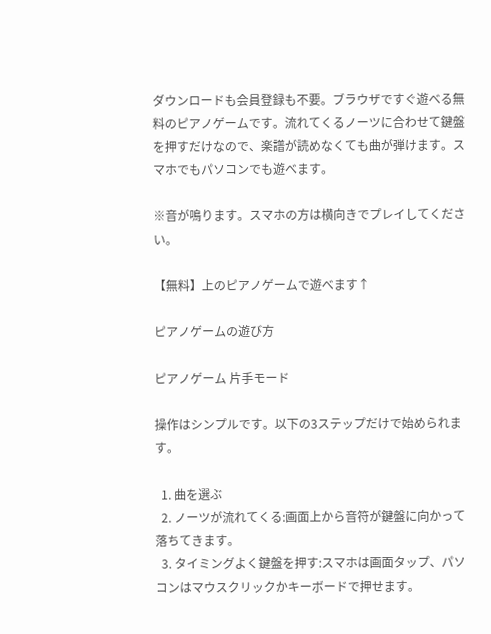ダウンロードも会員登録も不要。ブラウザですぐ遊べる無料のピアノゲームです。流れてくるノーツに合わせて鍵盤を押すだけなので、楽譜が読めなくても曲が弾けます。スマホでもパソコンでも遊べます。

※音が鳴ります。スマホの方は横向きでプレイしてください。

【無料】上のピアノゲームで遊べます↑

ピアノゲームの遊び方

ピアノゲーム 片手モード

操作はシンプルです。以下の3ステップだけで始められます。

  1. 曲を選ぶ
  2. ノーツが流れてくる:画面上から音符が鍵盤に向かって落ちてきます。
  3. タイミングよく鍵盤を押す:スマホは画面タップ、パソコンはマウスクリックかキーボードで押せます。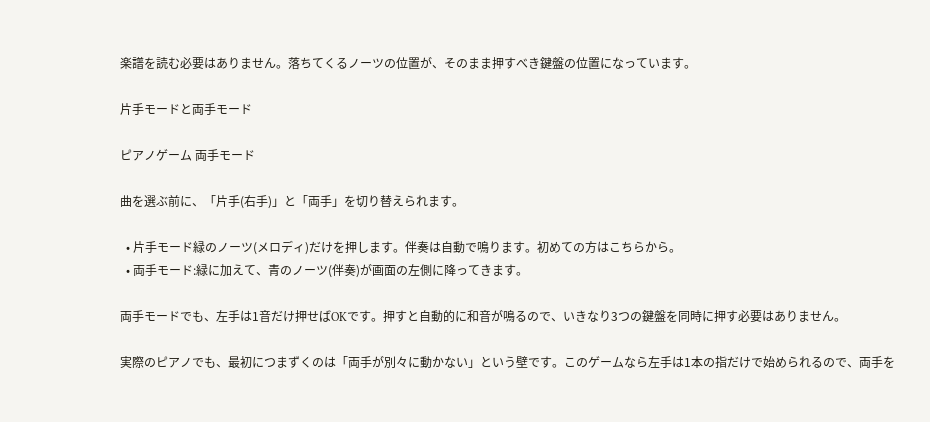楽譜を読む必要はありません。落ちてくるノーツの位置が、そのまま押すべき鍵盤の位置になっています。

片手モードと両手モード

ピアノゲーム 両手モード

曲を選ぶ前に、「片手(右手)」と「両手」を切り替えられます。

  • 片手モード緑のノーツ(メロディ)だけを押します。伴奏は自動で鳴ります。初めての方はこちらから。
  • 両手モード:緑に加えて、青のノーツ(伴奏)が画面の左側に降ってきます。

両手モードでも、左手は1音だけ押せばOKです。押すと自動的に和音が鳴るので、いきなり3つの鍵盤を同時に押す必要はありません。

実際のピアノでも、最初につまずくのは「両手が別々に動かない」という壁です。このゲームなら左手は1本の指だけで始められるので、両手を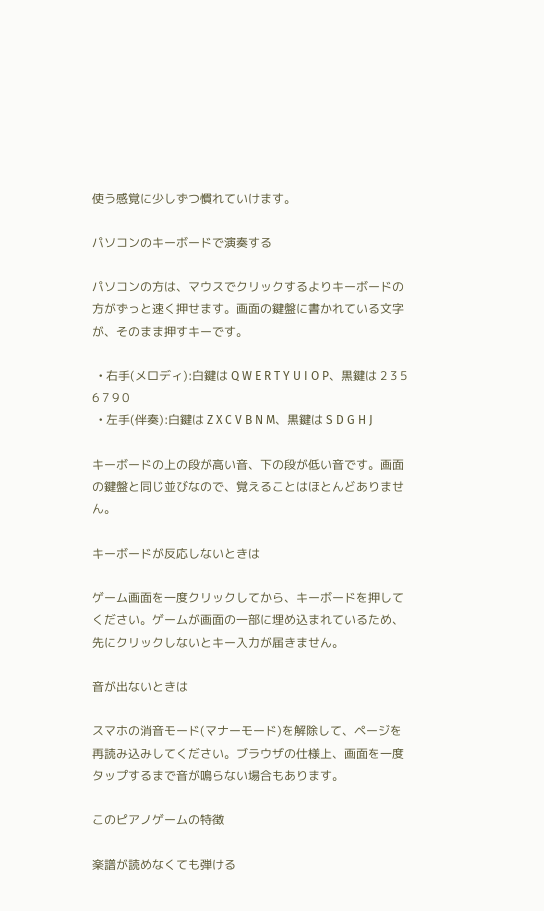使う感覚に少しずつ慣れていけます。

パソコンのキーボードで演奏する

パソコンの方は、マウスでクリックするよりキーボードの方がずっと速く押せます。画面の鍵盤に書かれている文字が、そのまま押すキーです。

  • 右手(メロディ):白鍵は Q W E R T Y U I O P、黒鍵は 2 3 5 6 7 9 0
  • 左手(伴奏):白鍵は Z X C V B N M、黒鍵は S D G H J

キーボードの上の段が高い音、下の段が低い音です。画面の鍵盤と同じ並びなので、覚えることはほとんどありません。

キーボードが反応しないときは

ゲーム画面を一度クリックしてから、キーボードを押してください。ゲームが画面の一部に埋め込まれているため、先にクリックしないとキー入力が届きません。

音が出ないときは

スマホの消音モード(マナーモード)を解除して、ページを再読み込みしてください。ブラウザの仕様上、画面を一度タップするまで音が鳴らない場合もあります。

このピアノゲームの特徴

楽譜が読めなくても弾ける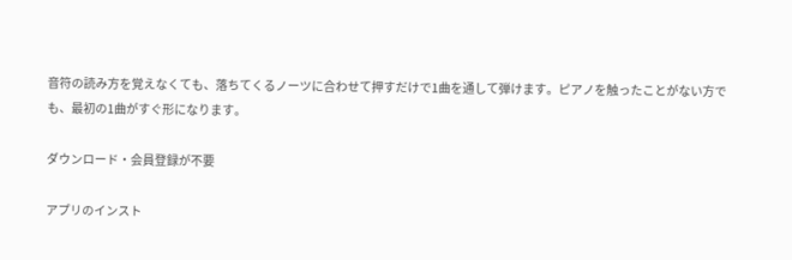音符の読み方を覚えなくても、落ちてくるノーツに合わせて押すだけで1曲を通して弾けます。ピアノを触ったことがない方でも、最初の1曲がすぐ形になります。

ダウンロード・会員登録が不要

アプリのインスト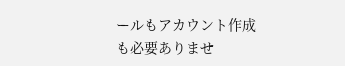ールもアカウント作成も必要ありませ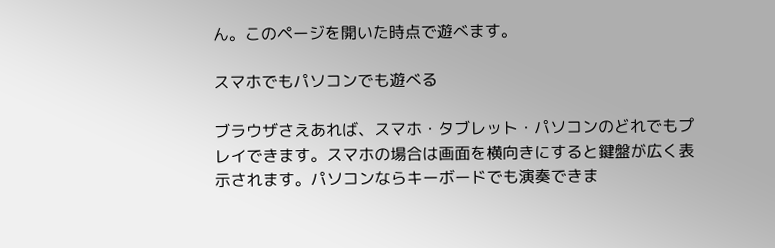ん。このページを開いた時点で遊べます。

スマホでもパソコンでも遊べる

ブラウザさえあれば、スマホ・タブレット・パソコンのどれでもプレイできます。スマホの場合は画面を横向きにすると鍵盤が広く表示されます。パソコンならキーボードでも演奏できま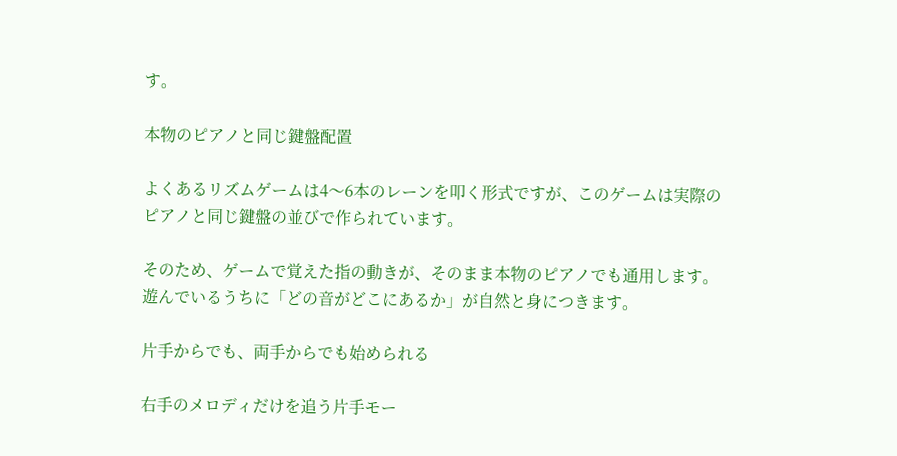す。

本物のピアノと同じ鍵盤配置

よくあるリズムゲームは4〜6本のレーンを叩く形式ですが、このゲームは実際のピアノと同じ鍵盤の並びで作られています。

そのため、ゲームで覚えた指の動きが、そのまま本物のピアノでも通用します。遊んでいるうちに「どの音がどこにあるか」が自然と身につきます。

片手からでも、両手からでも始められる

右手のメロディだけを追う片手モー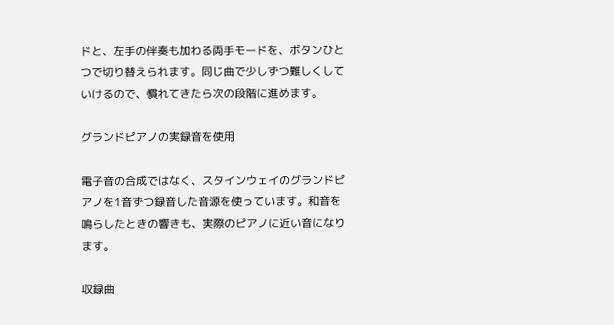ドと、左手の伴奏も加わる両手モードを、ボタンひとつで切り替えられます。同じ曲で少しずつ難しくしていけるので、慣れてきたら次の段階に進めます。

グランドピアノの実録音を使用

電子音の合成ではなく、スタインウェイのグランドピアノを1音ずつ録音した音源を使っています。和音を鳴らしたときの響きも、実際のピアノに近い音になります。

収録曲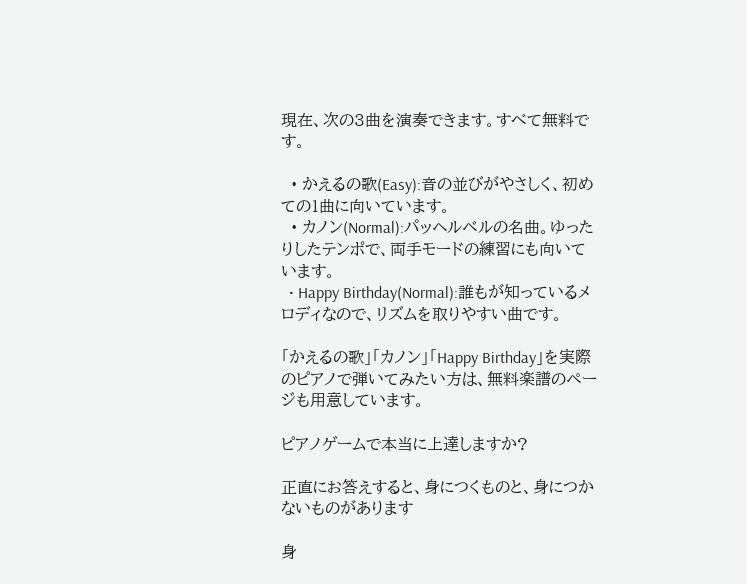現在、次の3曲を演奏できます。すべて無料です。

  • かえるの歌(Easy):音の並びがやさしく、初めての1曲に向いています。
  • カノン(Normal):パッヘルベルの名曲。ゆったりしたテンポで、両手モードの練習にも向いています。
  • Happy Birthday(Normal):誰もが知っているメロディなので、リズムを取りやすい曲です。

「かえるの歌」「カノン」「Happy Birthday」を実際のピアノで弾いてみたい方は、無料楽譜のページも用意しています。

ピアノゲームで本当に上達しますか?

正直にお答えすると、身につくものと、身につかないものがあります

身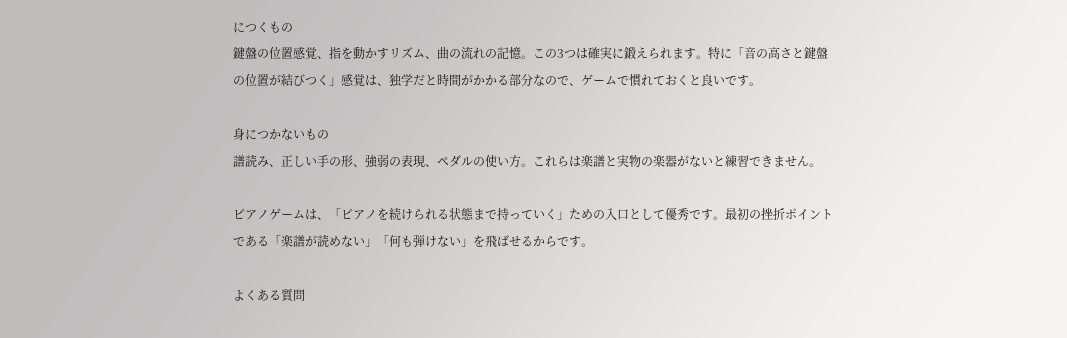につくもの
鍵盤の位置感覚、指を動かすリズム、曲の流れの記憶。この3つは確実に鍛えられます。特に「音の高さと鍵盤の位置が結びつく」感覚は、独学だと時間がかかる部分なので、ゲームで慣れておくと良いです。

身につかないもの
譜読み、正しい手の形、強弱の表現、ペダルの使い方。これらは楽譜と実物の楽器がないと練習できません。

ピアノゲームは、「ピアノを続けられる状態まで持っていく」ための入口として優秀です。最初の挫折ポイントである「楽譜が読めない」「何も弾けない」を飛ばせるからです。

よくある質問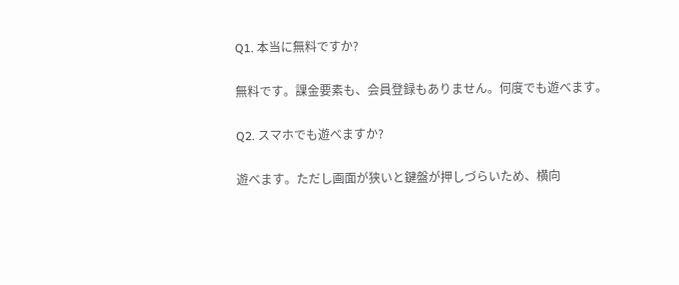Q1. 本当に無料ですか?

無料です。課金要素も、会員登録もありません。何度でも遊べます。

Q2. スマホでも遊べますか?

遊べます。ただし画面が狭いと鍵盤が押しづらいため、横向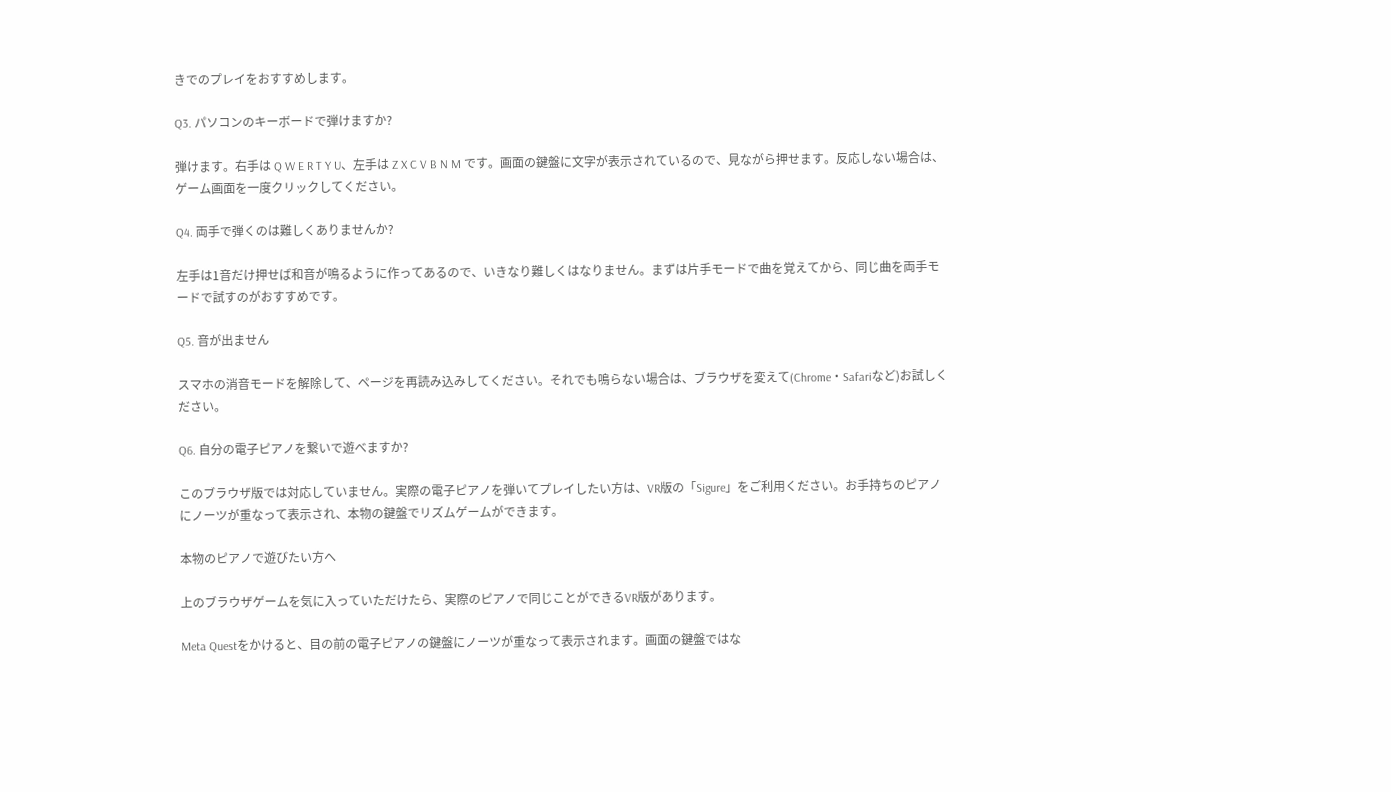きでのプレイをおすすめします。

Q3. パソコンのキーボードで弾けますか?

弾けます。右手は Q W E R T Y U、左手は Z X C V B N M です。画面の鍵盤に文字が表示されているので、見ながら押せます。反応しない場合は、ゲーム画面を一度クリックしてください。

Q4. 両手で弾くのは難しくありませんか?

左手は1音だけ押せば和音が鳴るように作ってあるので、いきなり難しくはなりません。まずは片手モードで曲を覚えてから、同じ曲を両手モードで試すのがおすすめです。

Q5. 音が出ません

スマホの消音モードを解除して、ページを再読み込みしてください。それでも鳴らない場合は、ブラウザを変えて(Chrome・Safariなど)お試しください。

Q6. 自分の電子ピアノを繋いで遊べますか?

このブラウザ版では対応していません。実際の電子ピアノを弾いてプレイしたい方は、VR版の「Sigure」をご利用ください。お手持ちのピアノにノーツが重なって表示され、本物の鍵盤でリズムゲームができます。

本物のピアノで遊びたい方へ

上のブラウザゲームを気に入っていただけたら、実際のピアノで同じことができるVR版があります。

Meta Questをかけると、目の前の電子ピアノの鍵盤にノーツが重なって表示されます。画面の鍵盤ではな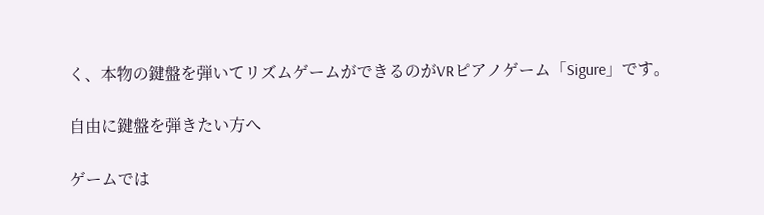く、本物の鍵盤を弾いてリズムゲームができるのがVRピアノゲーム「Sigure」です。

自由に鍵盤を弾きたい方へ

ゲームでは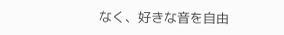なく、好きな音を自由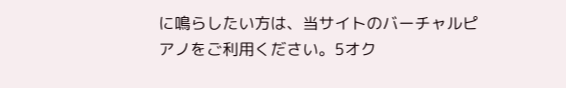に鳴らしたい方は、当サイトのバーチャルピアノをご利用ください。5オク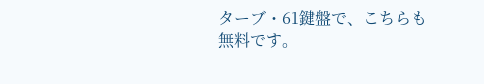ターブ・61鍵盤で、こちらも無料です。